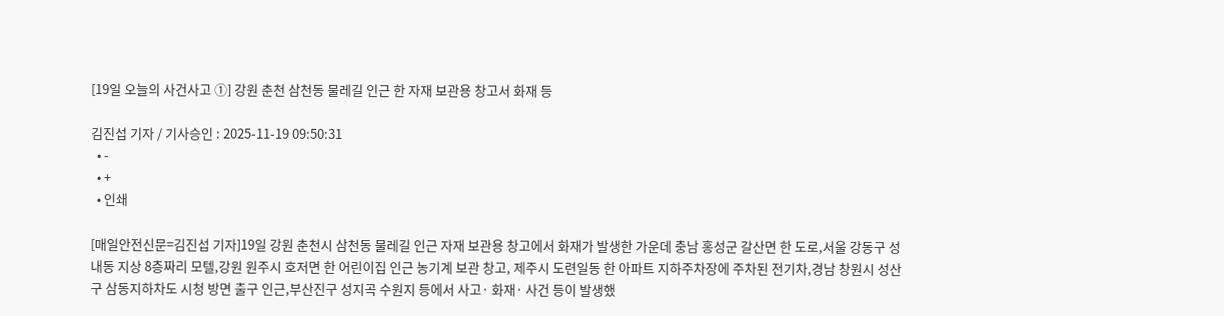[19일 오늘의 사건사고 ①] 강원 춘천 삼천동 물레길 인근 한 자재 보관용 창고서 화재 등

김진섭 기자 / 기사승인 : 2025-11-19 09:50:31
  • -
  • +
  • 인쇄

[매일안전신문=김진섭 기자]19일 강원 춘천시 삼천동 물레길 인근 자재 보관용 창고에서 화재가 발생한 가운데 충남 홍성군 갈산면 한 도로,서울 강동구 성내동 지상 8층짜리 모텔,강원 원주시 호저면 한 어린이집 인근 농기계 보관 창고, 제주시 도련일동 한 아파트 지하주차장에 주차된 전기차,경남 창원시 성산구 삼동지하차도 시청 방면 출구 인근,부산진구 성지곡 수원지 등에서 사고· 화재· 사건 등이 발생했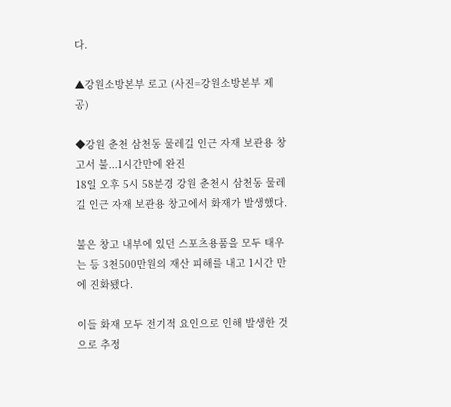다.

▲강원소방본부 로고 (사진=강원소방본부 제공)

◆강원 춘천 삼천동 물레길 인근 자재 보관용 창고서 불...1시간만에 완진
18일 오후 5시 58분경 강원 춘천시 삼천동 물레길 인근 자재 보관용 창고에서 화재가 발생했다.

불은 창고 내부에 있던 스포츠용품을 모두 태우는 등 3천500만원의 재산 피해를 내고 1시간 만에 진화됐다.

이들 화재 모두 전기적 요인으로 인해 발생한 것으로 추정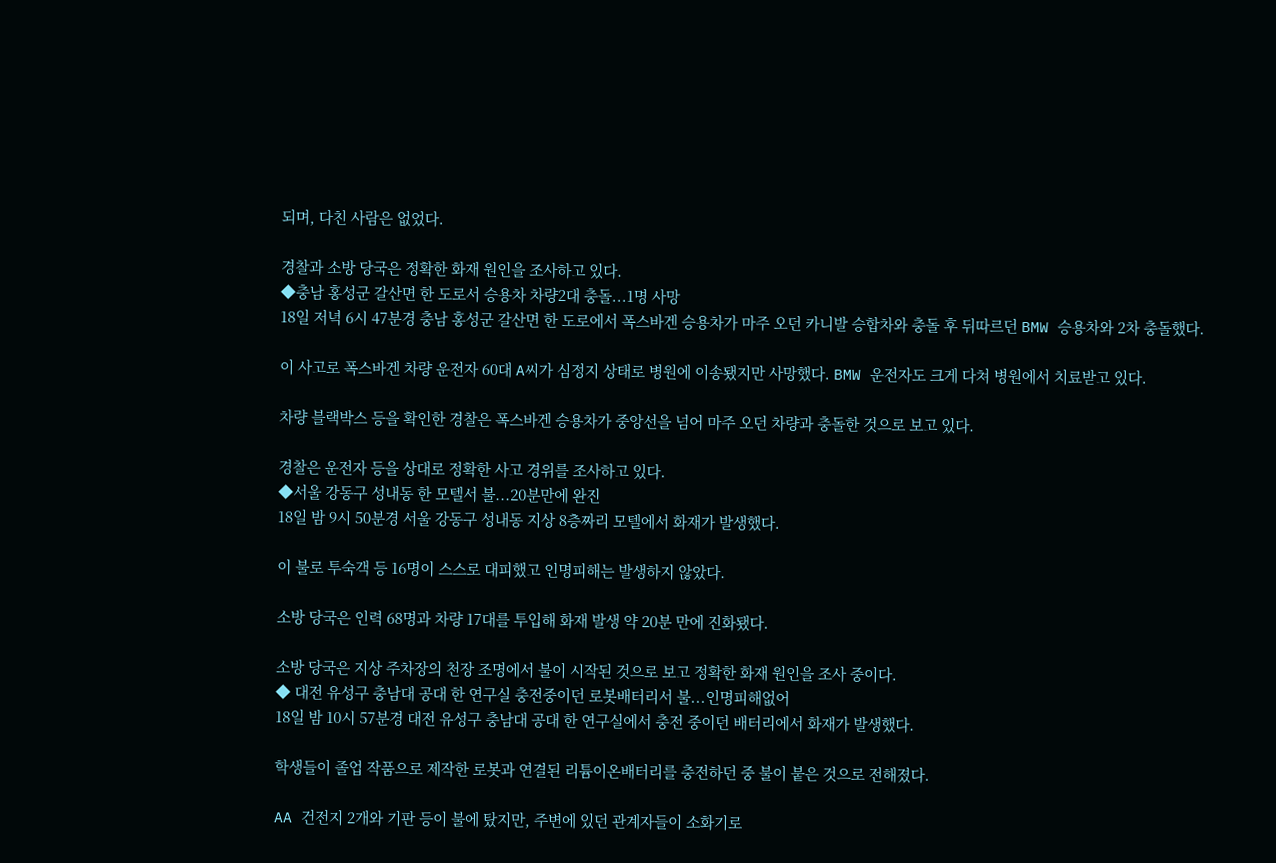되며, 다친 사람은 없었다.

경찰과 소방 당국은 정확한 화재 원인을 조사하고 있다.
◆충남 홍성군 갈산면 한 도로서 승용차 차량2대 충돌...1명 사망
18일 저녁 6시 47분경 충남 홍성군 갈산면 한 도로에서 폭스바겐 승용차가 마주 오던 카니발 승합차와 충돌 후 뒤따르던 BMW 승용차와 2차 충돌했다.

이 사고로 폭스바겐 차량 운전자 60대 A씨가 심정지 상태로 병원에 이송됐지만 사망했다. BMW 운전자도 크게 다쳐 병원에서 치료받고 있다.

차량 블랙박스 등을 확인한 경찰은 폭스바겐 승용차가 중앙선을 넘어 마주 오던 차량과 충돌한 것으로 보고 있다.

경찰은 운전자 등을 상대로 정확한 사고 경위를 조사하고 있다.
◆서울 강동구 성내동 한 모텔서 불...20분만에 완진
18일 밤 9시 50분경 서울 강동구 성내동 지상 8층짜리 모텔에서 화재가 발생했다.

이 불로 투숙객 등 16명이 스스로 대피했고 인명피해는 발생하지 않았다.

소방 당국은 인력 68명과 차량 17대를 투입해 화재 발생 약 20분 만에 진화됐다.

소방 당국은 지상 주차장의 천장 조명에서 불이 시작된 것으로 보고 정확한 화재 원인을 조사 중이다.
◆ 대전 유성구 충남대 공대 한 연구실 충전중이던 로봇배터리서 불...인명피해없어
18일 밤 10시 57분경 대전 유성구 충남대 공대 한 연구실에서 충전 중이던 배터리에서 화재가 발생했다.

학생들이 졸업 작품으로 제작한 로봇과 연결된 리튬이온배터리를 충전하던 중 불이 붙은 것으로 전해졌다.

AA 건전지 2개와 기판 등이 불에 탔지만, 주변에 있던 관계자들이 소화기로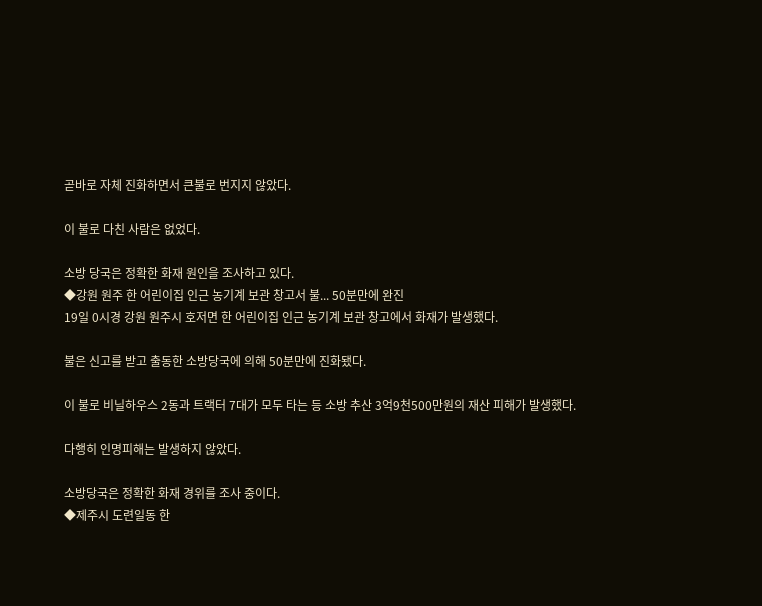곧바로 자체 진화하면서 큰불로 번지지 않았다.

이 불로 다친 사람은 없었다.

소방 당국은 정확한 화재 원인을 조사하고 있다.
◆강원 원주 한 어린이집 인근 농기계 보관 창고서 불... 50분만에 완진
19일 0시경 강원 원주시 호저면 한 어린이집 인근 농기계 보관 창고에서 화재가 발생했다.

불은 신고를 받고 출동한 소방당국에 의해 50분만에 진화됐다.

이 불로 비닐하우스 2동과 트랙터 7대가 모두 타는 등 소방 추산 3억9천500만원의 재산 피해가 발생했다.

다행히 인명피해는 발생하지 않았다.

소방당국은 정확한 화재 경위를 조사 중이다.
◆제주시 도련일동 한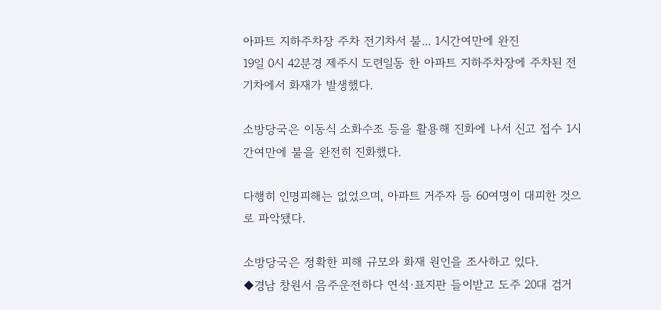아파트 지하주차장 주차 전기차서 불... 1시간여만에 완진
19일 0시 42분경 제주시 도련일동 한 아파트 지하주차장에 주차된 전기차에서 화재가 발생했다.

소방당국은 이동식 소화수조 등을 활용해 진화에 나서 신고 접수 1시간여만에 불을 완전히 진화했다.

다행히 인명피해는 없었으며, 아파트 거주자 등 60여명이 대피한 것으로 파악됐다.

소방당국은 정확한 피해 규모와 화재 원인을 조사하고 있다.
◆경남 창원서 음주운전하다 연석·표지판 들이받고 도주 20대 검거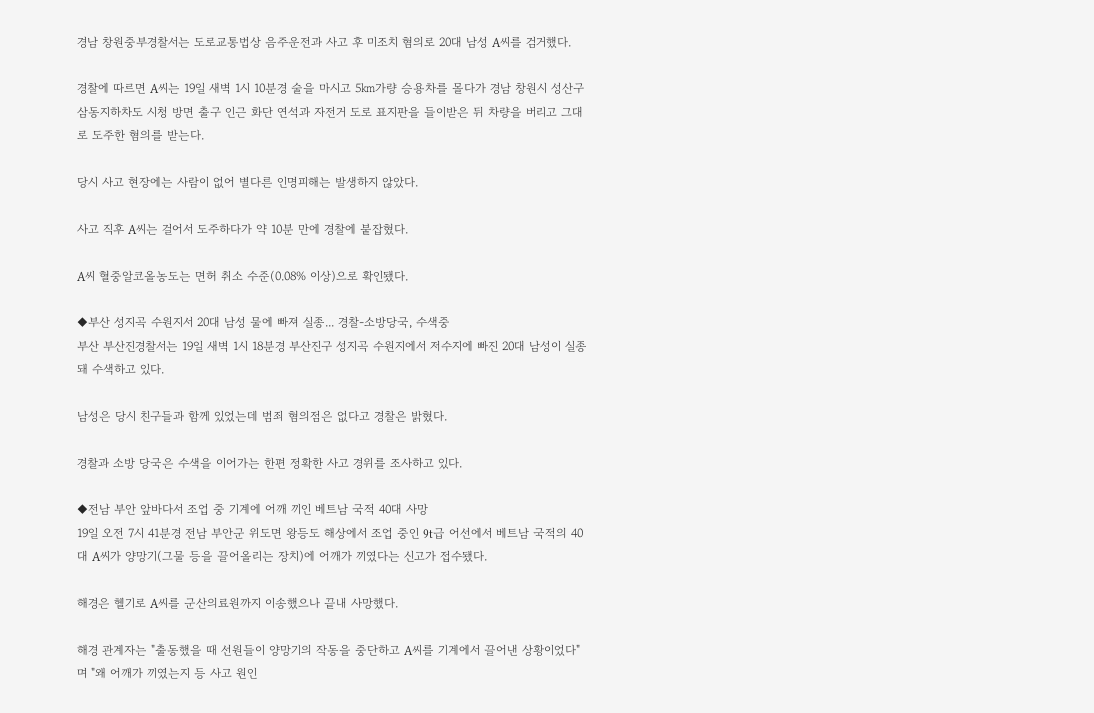경남 창원중부경찰서는 도로교통법상 음주운전과 사고 후 미조치 혐의로 20대 남성 A씨를 검거했다.

경찰에 따르면 A씨는 19일 새벽 1시 10분경 술을 마시고 5㎞가량 승용차를 몰다가 경남 창원시 성산구 삼동지하차도 시청 방면 출구 인근 화단 연석과 자전거 도로 표지판을 들이받은 뒤 차량을 버리고 그대로 도주한 혐의를 받는다.

당시 사고 현장에는 사람이 없어 별다른 인명피해는 발생하지 않았다.

사고 직후 A씨는 걸어서 도주하다가 약 10분 만에 경찰에 붙잡혔다.

A씨 혈중알코올농도는 면허 취소 수준(0.08% 이상)으로 확인됐다.

◆부산 성지곡 수원지서 20대 남성 물에 빠져 실종... 경찰-소방당국, 수색중
부산 부산진경찰서는 19일 새벽 1시 18분경 부산진구 성지곡 수원지에서 저수지에 빠진 20대 남성이 실종돼 수색하고 있다.

남성은 당시 친구들과 함께 있었는데 범죄 혐의점은 없다고 경찰은 밝혔다.

경찰과 소방 당국은 수색을 이어가는 한편 정확한 사고 경위를 조사하고 있다.

◆전남 부안 앞바다서 조업 중 기계에 어깨 끼인 베트남 국적 40대 사망
19일 오전 7시 41분경 전남 부안군 위도면 왕등도 해상에서 조업 중인 9t급 어선에서 베트남 국적의 40대 A씨가 양망기(그물 등을 끌어올리는 장치)에 어깨가 끼였다는 신고가 접수됐다.

해경은 헬기로 A씨를 군산의료원까지 이송했으나 끝내 사망했다.

해경 관계자는 "출동했을 때 선원들이 양망기의 작동을 중단하고 A씨를 기계에서 끌어낸 상황이었다"며 "왜 어깨가 끼였는지 등 사고 원인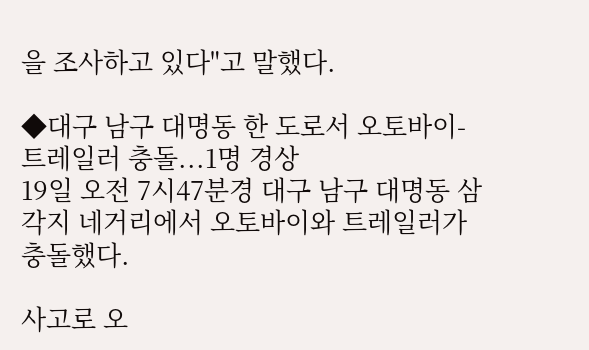을 조사하고 있다"고 말했다.

◆대구 남구 대명동 한 도로서 오토바이-트레일러 충돌...1명 경상
19일 오전 7시47분경 대구 남구 대명동 삼각지 네거리에서 오토바이와 트레일러가 충돌했다.

사고로 오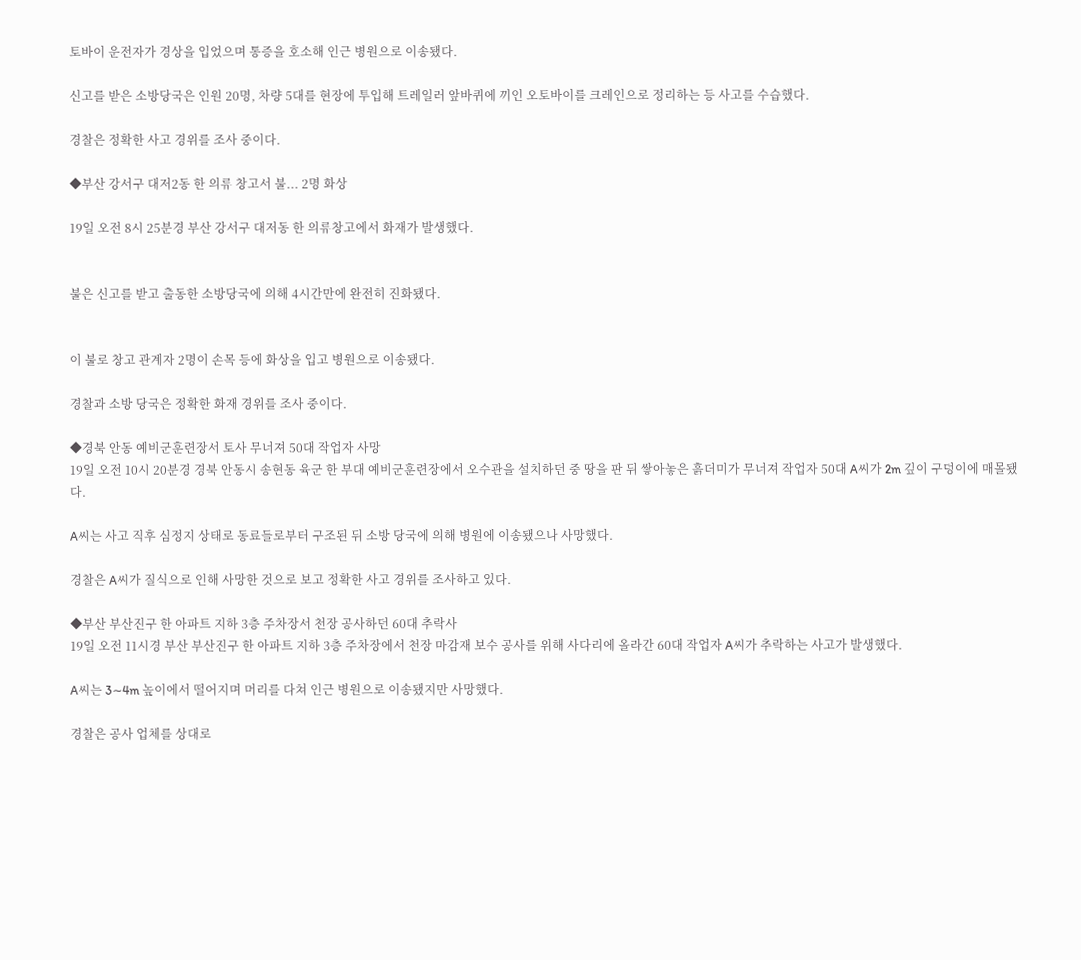토바이 운전자가 경상을 입었으며 통증을 호소해 인근 병원으로 이송됐다.

신고를 받은 소방당국은 인원 20명, 차량 5대를 현장에 투입해 트레일러 앞바퀴에 끼인 오토바이를 크레인으로 정리하는 등 사고를 수습했다.

경찰은 정확한 사고 경위를 조사 중이다.

◆부산 강서구 대저2동 한 의류 창고서 불... 2명 화상

19일 오전 8시 25분경 부산 강서구 대저동 한 의류창고에서 화재가 발생했다.


불은 신고를 받고 출동한 소방당국에 의해 4시간만에 완전히 진화됐다.


이 불로 창고 관계자 2명이 손목 등에 화상을 입고 병원으로 이송됐다.

경찰과 소방 당국은 정확한 화재 경위를 조사 중이다.

◆경북 안동 예비군훈련장서 토사 무너져 50대 작업자 사망
19일 오전 10시 20분경 경북 안동시 송현동 육군 한 부대 예비군훈련장에서 오수관을 설치하던 중 땅을 판 뒤 쌓아놓은 흙더미가 무너져 작업자 50대 A씨가 2m 깊이 구덩이에 매몰됐다.

A씨는 사고 직후 심정지 상태로 동료들로부터 구조된 뒤 소방 당국에 의해 병원에 이송됐으나 사망했다.

경찰은 A씨가 질식으로 인해 사망한 것으로 보고 정확한 사고 경위를 조사하고 있다.

◆부산 부산진구 한 아파트 지하 3층 주차장서 천장 공사하던 60대 추락사
19일 오전 11시경 부산 부산진구 한 아파트 지하 3층 주차장에서 천장 마감재 보수 공사를 위해 사다리에 올라간 60대 작업자 A씨가 추락하는 사고가 발생했다.

A씨는 3∼4m 높이에서 떨어지며 머리를 다쳐 인근 병원으로 이송됐지만 사망했다.

경찰은 공사 업체를 상대로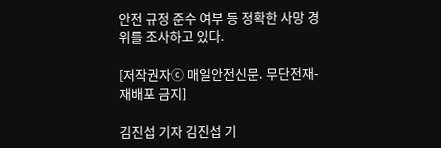안전 규정 준수 여부 등 정확한 사망 경위를 조사하고 있다.

[저작권자ⓒ 매일안전신문. 무단전재-재배포 금지]

김진섭 기자 김진섭 기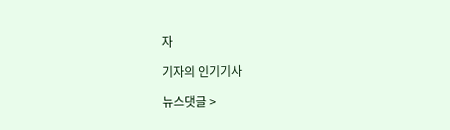자

기자의 인기기사

뉴스댓글 >